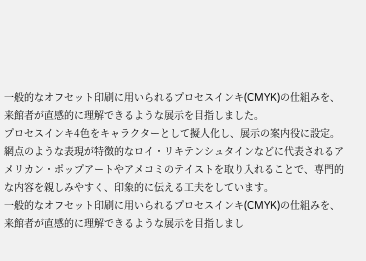一般的なオフセット印刷に用いられるプロセスインキ(CMYK)の仕組みを、来館者が直感的に理解できるような展示を目指しました。
プロセスインキ4色をキャラクターとして擬人化し、展示の案内役に設定。網点のような表現が特徴的なロイ・リキテンシュタインなどに代表されるアメリカン・ポップアートやアメコミのテイストを取り入れることで、専門的な内容を親しみやすく、印象的に伝える工夫をしています。
一般的なオフセット印刷に用いられるプロセスインキ(CMYK)の仕組みを、来館者が直感的に理解できるような展示を目指しまし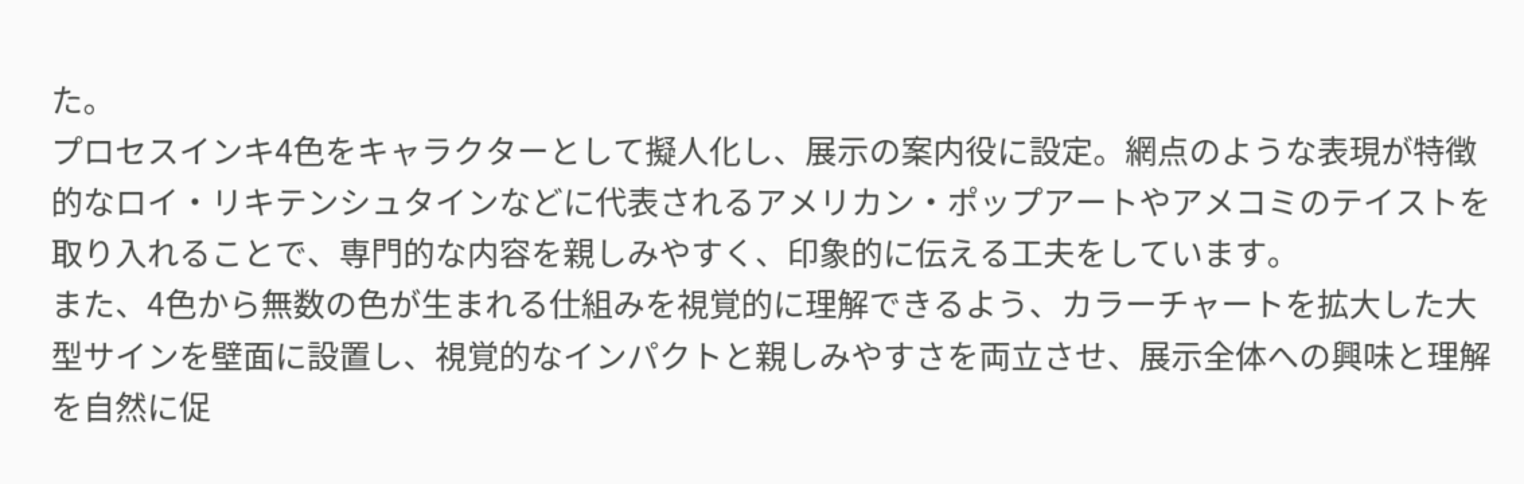た。
プロセスインキ4色をキャラクターとして擬人化し、展示の案内役に設定。網点のような表現が特徴的なロイ・リキテンシュタインなどに代表されるアメリカン・ポップアートやアメコミのテイストを取り入れることで、専門的な内容を親しみやすく、印象的に伝える工夫をしています。
また、4色から無数の色が生まれる仕組みを視覚的に理解できるよう、カラーチャートを拡大した大型サインを壁面に設置し、視覚的なインパクトと親しみやすさを両立させ、展示全体への興味と理解を自然に促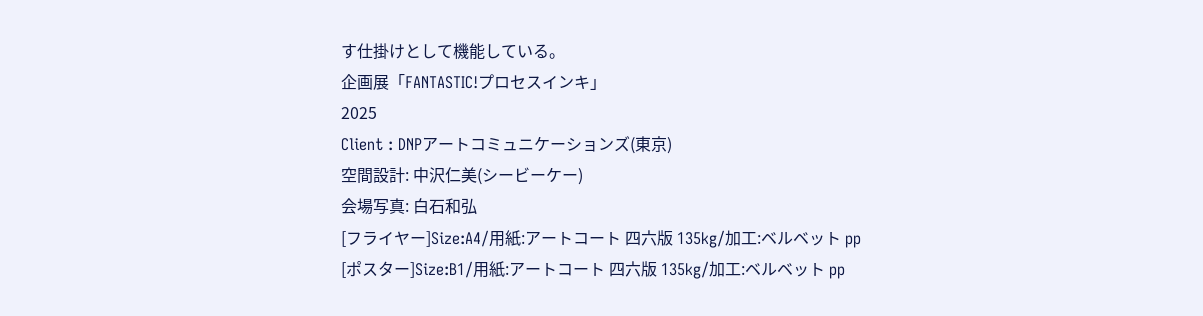す仕掛けとして機能している。
企画展「FANTASTIC!プロセスインキ」
2025
Client : DNPアートコミュニケーションズ(東京)
空間設計: 中沢仁美(シービーケー)
会場写真: 白石和弘
[フライヤー]Size:A4/用紙:アートコート 四六版 135kg/加工:ベルベット pp
[ポスター]Size:B1/用紙:アートコート 四六版 135kg/加工:ベルベット pp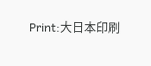Print:大日本印刷